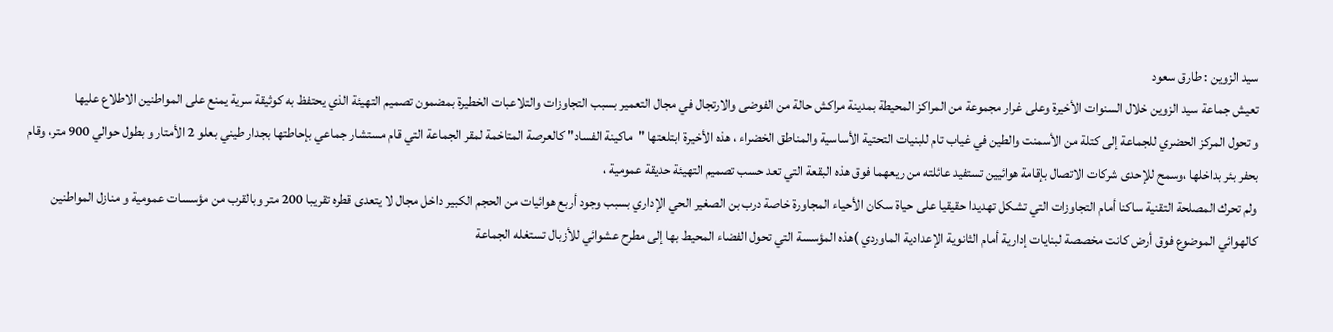سيد الزوين : طارق سعود
تعيش جماعة سيد الزوين خلال السنوات الأخيرة وعلى غرار مجموعة من المراكز المحيطة بمدينة مراكش حالة من الفوضى والارتجال في مجال التعمير بسبب التجاوزات والتلاعبات الخطيرة بمضمون تصميم التهيئة الذي يحتفظ به كوثيقة سرية يمنع على المواطنين الاطلاع عليها
و تحول المركز الحضري للجماعة إلى كتلة من الأسمنت والطين في غياب تام للبنيات التحتية الأساسية والمناطق الخضراء ، هذه الأخيرة ابتلعتها "ماكينة الفساد" كالعرصة المتاخمة لمقر الجماعة التي قام مستشار جماعي بإحاطتها بجدار طيني بعلو 2 الأمتار و بطول حوالي 900 متر، وقام بحفر بئر بداخلها ،وسمح للإحدى شركات الاتصال بإقامة هوائيين تستفيد عائلته من ريعهما فوق هذه البقعة التي تعد حسب تصميم التهيئة حديقة عمومية ،
ولم تحرك المصلحة التقنية ساكنا أمام التجاوزات التي تشكل تهديدا حقيقيا على حياة سكان الأحياء المجاورة خاصة درب بن الصغير الحي الإداري بسبب وجود أربع هوائيات من الحجم الكبير داخل مجال لا يتعدى قطره تقريبا 200 متر وبالقرب من مؤسسات عمومية و منازل المواطنين كالهوائي الموضوع فوق أرض كانت مخصصة لبنايات إدارية أمام الثانوية الإعدادية الماوردي )هذه المؤسسة التي تحول الفضاء المحيط بها إلى مطرح عشوائي للأزبال تستغله الجماعة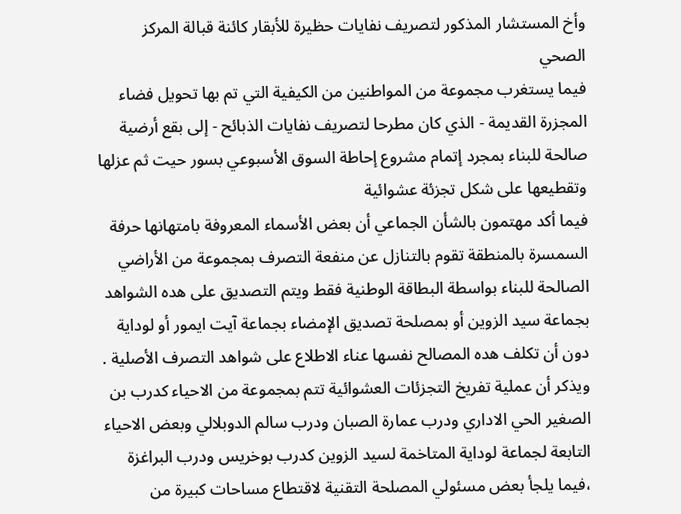وأخ المستشار المذكور لتصريف نفايات حظيرة للأبقار كائنة قبالة المركز الصحي
فيما يستغرب مجموعة من المواطنين من الكيفية التي تم بها تحويل فضاء المجزرة القديمة - الذي كان مطرحا لتصريف نفايات الذبائح - إلى بقع أرضية صالحة للبناء بمجرد إتمام مشروع إحاطة السوق الأسبوعي بسور حيت ثم عزلها وتقطيعها على شكل تجزئة عشوائية
فيما أكد مهتمون بالشأن الجماعي أن بعض الأسماء المعروفة بامتهانها حرفة السمسرة بالمنطقة تقوم بالتنازل عن منفعة التصرف بمجموعة من الأراضي الصالحة للبناء بواسطة البطاقة الوطنية فقط ويتم التصديق على هده الشواهد بجماعة سيد الزوين أو بمصلحة تصديق الإمضاء بجماعة آيت ايمور أو لوداية دون أن تكلف هده المصالح نفسها عناء الاطلاع على شواهد التصرف الأصلية .
ويذكر أن عملية تفريخ التجزئات العشوائية تتم بمجموعة من الاحياء كدرب بن الصغير الحي الاداري ودرب عمارة الصبان ودرب سالم الدوبلالي وبعض الاحياء التابعة لجماعة لوداية المتاخمة لسيد الزوين كدرب بوخريس ودرب البراغزة ،فيما يلجأ بعض مسئولي المصلحة التقنية لاقتطاع مساحات كبيرة من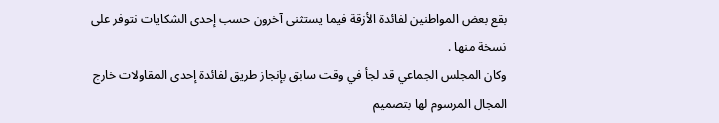بقع بعض المواطنين لفائدة الأزقة فيما يستثنى آخرون حسب إحدى الشكايات نتوفر على نسخة منها .
وكان المجلس الجماعي قد لجأ في وقت سابق بإنجاز طريق لفائدة إحدى المقاولات خارج المجال المرسوم لها بتصميم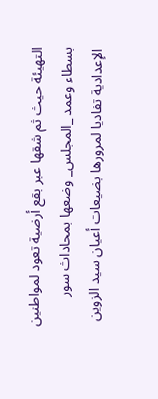التهيئة حيث ثم شقها عبر بقع أرضية تعود لمواطنين بسطاء وعمد _المجلس_ وضعها بمحاداث سور الإعدادية تفاديا لمرورها بضيعات أعيان سيد الزوين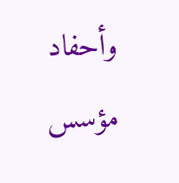وأحفاد مؤسس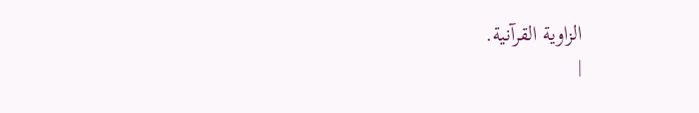الزاوية القرآنية.
|